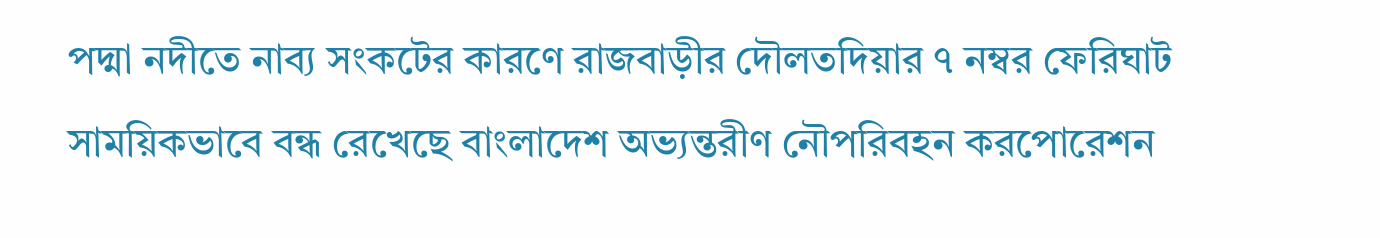পদ্মা নদীতে নাব্য সংকটের কারণে রাজবাড়ীর দৌলতদিয়ার ৭ নম্বর ফেরিঘাট সাময়িকভাবে বন্ধ রেখেছে বাংলাদেশ অভ্যন্তরীণ নৌপরিবহন করপোরেশন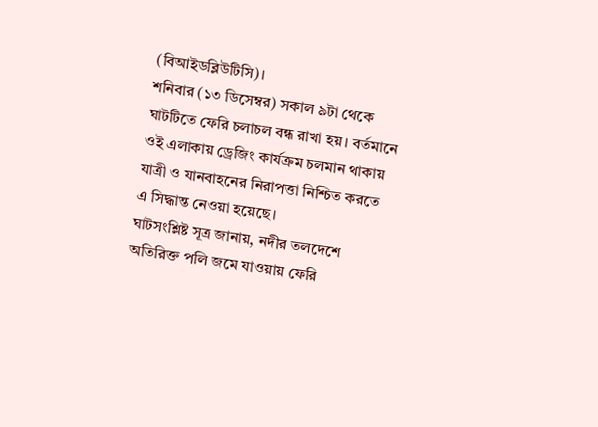(বিআইডব্লিউটিসি)।
শনিবার (১৩ ডিসেম্বর) সকাল ৯টা থেকে ঘাটটিতে ফেরি চলাচল বন্ধ রাখা হয়। বর্তমানে ওই এলাকায় ড্রেজিং কার্যক্রম চলমান থাকায় যাত্রী ও যানবাহনের নিরাপত্তা নিশ্চিত করতে এ সিদ্ধান্ত নেওয়া হয়েছে।
ঘাটসংশ্লিষ্ট সূত্র জানায়, নদীর তলদেশে অতিরিক্ত পলি জমে যাওয়ায় ফেরি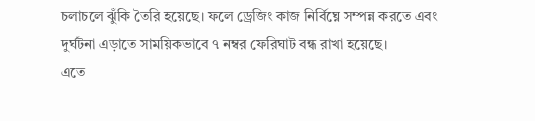চলাচলে ঝুঁকি তৈরি হয়েছে। ফলে ড্রেজিং কাজ নির্বিঘ্নে সম্পন্ন করতে এবং দুর্ঘটনা এড়াতে সাময়িকভাবে ৭ নম্বর ফেরিঘাট বন্ধ রাখা হয়েছে।
এতে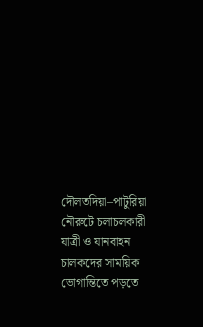দৌলতদিয়া–পাটুরিয়া নৌরুটে চলাচলকারী যাত্রী ও যানবাহন চালকদের সাময়িক ভোগান্তিতে পড়তে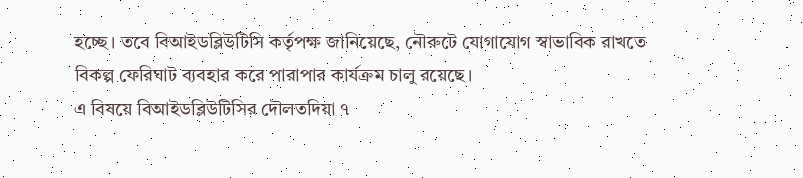হচ্ছে। তবে বিআইডব্লিউটিসি কর্তৃপক্ষ জানিয়েছে, নৌরুটে যোগাযোগ স্বাভাবিক রাখতে বিকল্প ফেরিঘাট ব্যবহার করে পারাপার কার্যক্রম চালু রয়েছে।
এ বিষয়ে বিআইডব্লিউটিসির দৌলতদিয়া ৭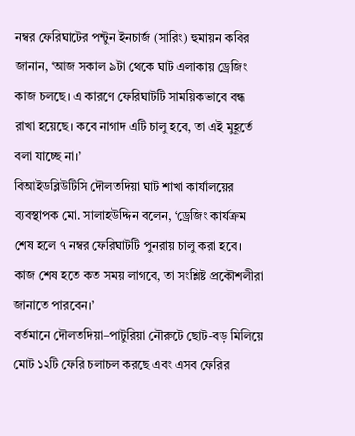নম্বর ফেরিঘাটের পন্টুন ইনচার্জ (সারিং) হুমায়ন কবির জানান, ‘আজ সকাল ৯টা থেকে ঘাট এলাকায় ড্রেজিং কাজ চলছে। এ কারণে ফেরিঘাটটি সাময়িকভাবে বন্ধ রাখা হয়েছে। কবে নাগাদ এটি চালু হবে, তা এই মুহূর্তে বলা যাচ্ছে না।’
বিআইডব্লিউটিসি দৌলতদিয়া ঘাট শাখা কার্যালয়ের ব্যবস্থাপক মো. সালাহউদ্দিন বলেন, ‘ড্রেজিং কার্যক্রম শেষ হলে ৭ নম্বর ফেরিঘাটটি পুনরায় চালু করা হবে। কাজ শেষ হতে কত সময় লাগবে, তা সংশ্লিষ্ট প্রকৌশলীরা জানাতে পারবেন।’
বর্তমানে দৌলতদিয়া–পাটুরিয়া নৌরুটে ছোট-বড় মিলিয়ে মোট ১২টি ফেরি চলাচল করছে এবং এসব ফেরির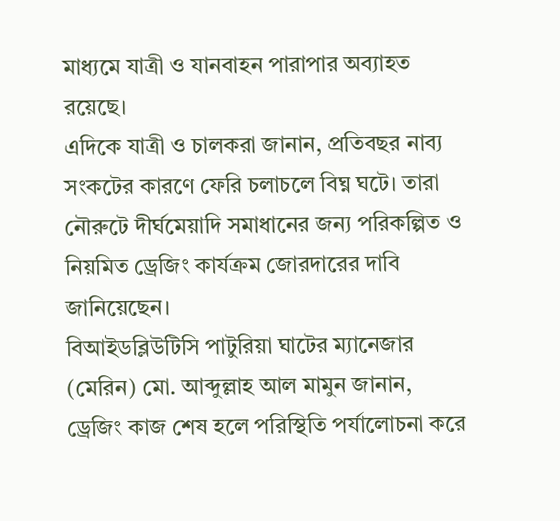মাধ্যমে যাত্রী ও যানবাহন পারাপার অব্যাহত রয়েছে।
এদিকে যাত্রী ও চালকরা জানান, প্রতিবছর নাব্য সংকটের কারণে ফেরি চলাচলে বিঘ্ন ঘটে। তারা নৌরুটে দীর্ঘমেয়াদি সমাধানের জন্য পরিকল্পিত ও নিয়মিত ড্রেজিং কার্যক্রম জোরদারের দাবি জানিয়েছেন।
বিআইডব্লিউটিসি পাটুরিয়া ঘাটের ম্যানেজার (মেরিন) মো. আব্দুল্লাহ আল মামুন জানান, ড্রেজিং কাজ শেষ হলে পরিস্থিতি পর্যালোচনা করে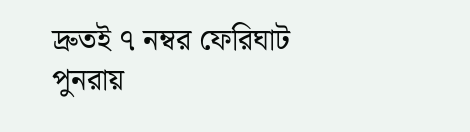দ্রুতই ৭ নম্বর ফেরিঘাট পুনরায়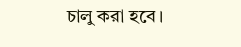চালু করা হবে।